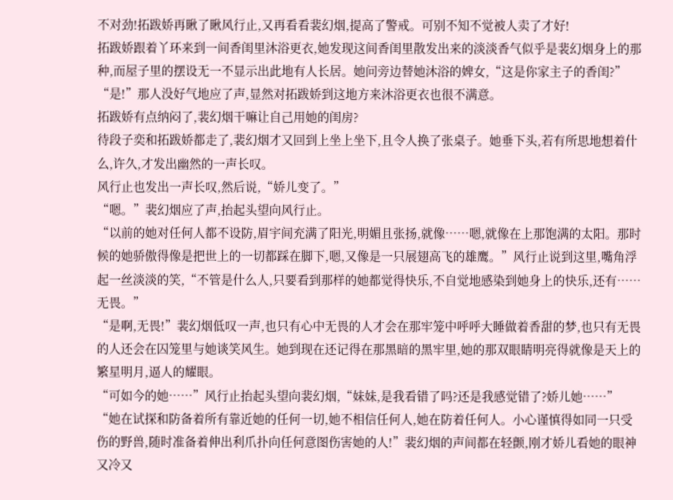不对劲!拓跋娇再瞅了瞅风行止,又再看看裴幻烟,提高了警戒。可别不知不觉被人卖了才好!
拓跋娇跟着丫环来到一间香闺里沐浴更衣,她发现这间香闺里散发出来的淡淡香气似乎是裴幻烟身上的那种,而屋子里的摆设无一不显示出此地有人长居。她问旁边替她沐浴的婢女,“这是你家主子的香闺?”
“是!”那人没好气地应了声,显然对拓跋娇到这地方来沐浴更衣也很不满意。
拓跋娇有点纳闷了,裴幻烟干嘛让自己用她的闺房?
待段子奕和拓跋娇都走了,裴幻烟才又回到上坐上坐下,且令人换了张桌子。她垂下头,若有所思地想着什么,许久,才发出幽然的一声长叹。
风行止也发出一声长叹,然后说,“娇儿变了。”
“嗯。”裴幻烟应了声,抬起头望向风行止。
“以前的她对任何人都不设防,眉宇间充满了阳光,明媚且张扬,就像……嗯,就像在上那饱满的太阳。那时候的她骄傲得像是把世上的一切都踩在脚下,嗯,又像是一只展翅高飞的雄鹰。”风行止说到这里,嘴角浮起一丝淡淡的笑,“不管是什么人,只要看到那样的她都觉得快乐,不自觉地感染到她身上的快乐,还有……无畏。”
“是啊,无畏!”裴幻烟低叹一声,也只有心中无畏的人才会在那牢笼中呼呼大睡做着香甜的梦,也只有无畏的人还会在囚笼里与她谈笑风生。她到现在还记得在那黑暗的黑牢里,她的那双眼睛明亮得就像是天上的繁星明月,逼人的耀眼。
“可如今的她……”风行止抬起头望向裴幻烟,“妹妹,是我看错了吗?还是我感觉错了?娇儿她……”
“她在试探和防备着所有靠近她的任何一切,她不相信任何人,她在防着任何人。小心谨慎得如同一只受伤的野兽,随时准备着伸出利爪扑向任何意图伤害她的人!”裴幻烟的声间都在轻颤,刚才娇儿看她的眼神又冷又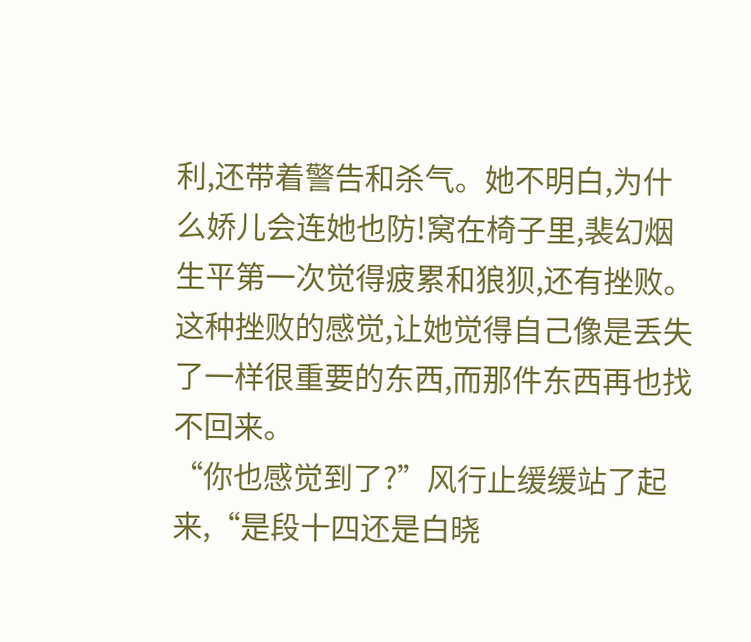利,还带着警告和杀气。她不明白,为什么娇儿会连她也防!窝在椅子里,裴幻烟生平第一次觉得疲累和狼狈,还有挫败。这种挫败的感觉,让她觉得自己像是丢失了一样很重要的东西,而那件东西再也找不回来。
“你也感觉到了?”风行止缓缓站了起来,“是段十四还是白晓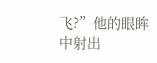飞?”他的眼眸中射出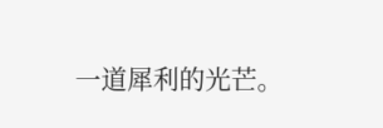一道犀利的光芒。